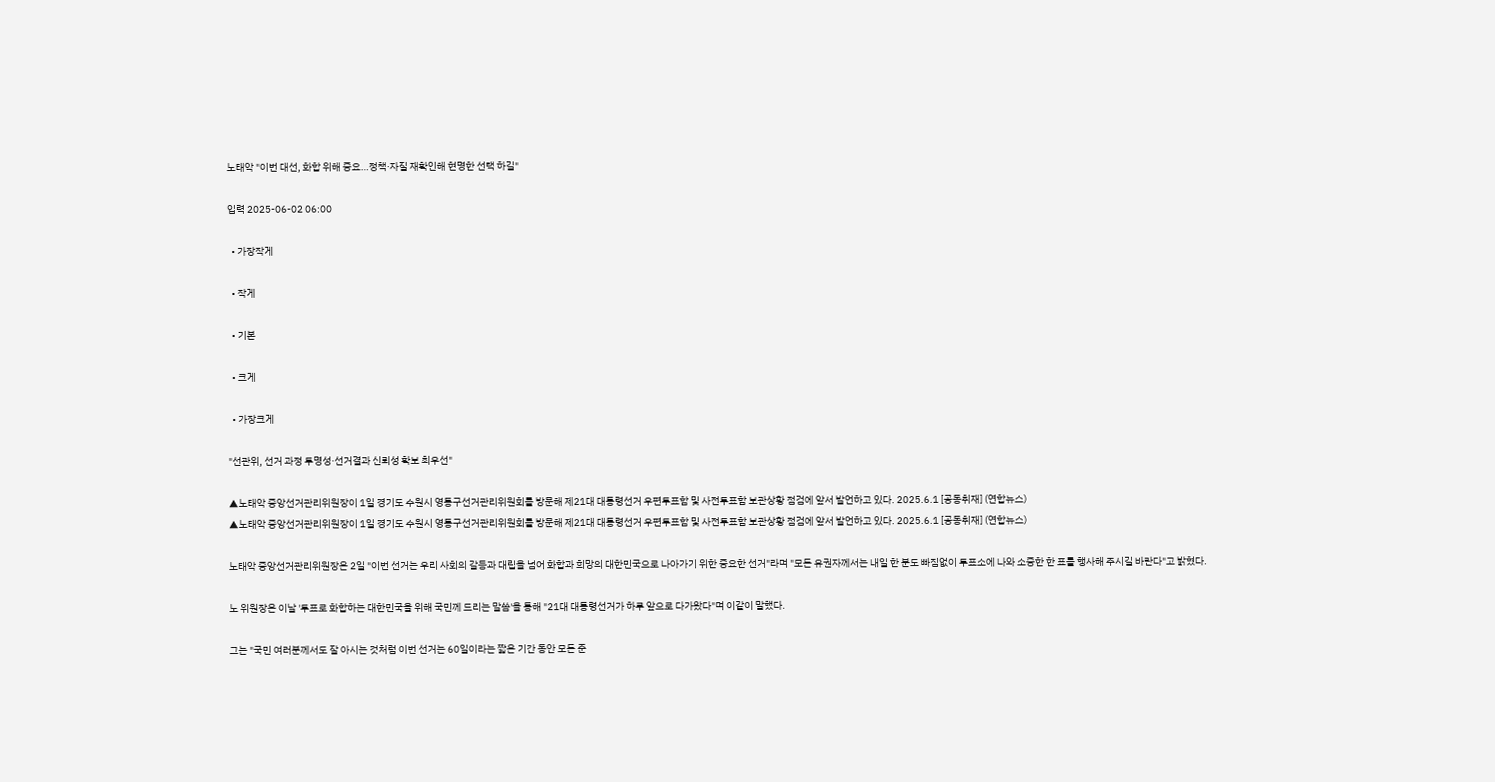노태악 "이번 대선, 화합 위해 중요…정책·자질 재확인해 현명한 선택 하길"

입력 2025-06-02 06:00

  • 가장작게

  • 작게

  • 기본

  • 크게

  • 가장크게

"선관위, 선거 과정 투명성·선거결과 신뢰성 확보 최우선"

▲노태악 중앙선거관리위원장이 1일 경기도 수원시 영통구선거관리위원회를 방문해 제21대 대통령선거 우편투표함 및 사전투표함 보관상황 점검에 앞서 발언하고 있다. 2025.6.1 [공동취재] (연합뉴스)
▲노태악 중앙선거관리위원장이 1일 경기도 수원시 영통구선거관리위원회를 방문해 제21대 대통령선거 우편투표함 및 사전투표함 보관상황 점검에 앞서 발언하고 있다. 2025.6.1 [공동취재] (연합뉴스)

노태악 중앙선거관리위원장은 2일 "이번 선거는 우리 사회의 갈등과 대립을 넘어 화합과 희망의 대한민국으로 나아가기 위한 중요한 선거"라며 "모든 유권자께서는 내일 한 분도 빠짐없이 투표소에 나와 소중한 한 표를 행사해 주시길 바란다"고 밝혔다.

노 위원장은 이날 '투표로 화합하는 대한민국을 위해 국민께 드리는 말씀'을 통해 "21대 대통령선거가 하루 앞으로 다가왔다"며 이같이 말했다.

그는 "국민 여러분께서도 잘 아시는 것처럼 이번 선거는 60일이라는 짧은 기간 동안 모든 준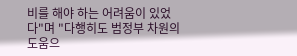비를 해야 하는 어려움이 있었다"며 "다행히도 범정부 차원의 도움으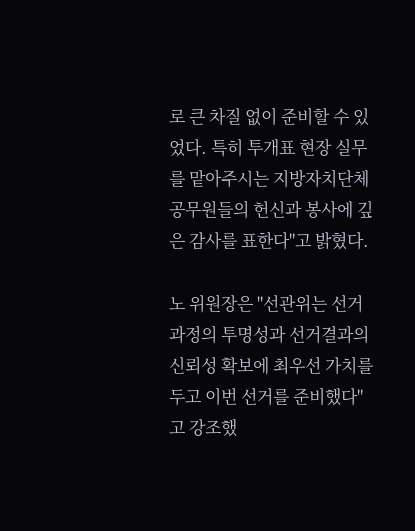로 큰 차질 없이 준비할 수 있었다. 특히 투개표 현장 실무를 맡아주시는 지방자치단체 공무원들의 헌신과 봉사에 깊은 감사를 표한다"고 밝혔다.

노 위원장은 "선관위는 선거 과정의 투명성과 선거결과의 신뢰성 확보에 최우선 가치를 두고 이번 선거를 준비했다"고 강조했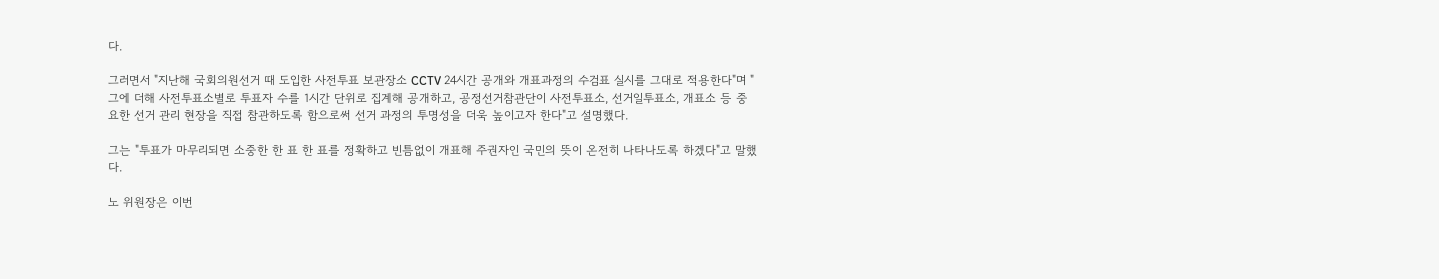다.

그러면서 "지난해 국회의원선거 때 도입한 사전투표 보관장소 CCTV 24시간 공개와 개표과정의 수검표 실시를 그대로 적용한다"며 "그에 더해 사전투표소별로 투표자 수를 1시간 단위로 집계해 공개하고, 공정선거참관단이 사전투표소, 선거일투표소, 개표소 등 중요한 선거 관리 현장을 직접 참관하도록 함으로써 선거 과정의 투명성을 더욱 높이고자 한다"고 설명했다.

그는 "투표가 마무리되면 소중한 한 표 한 표를 정확하고 빈틈없이 개표해 주권자인 국민의 뜻이 온전히 나타나도록 하겠다"고 말했다.

노 위원장은 이번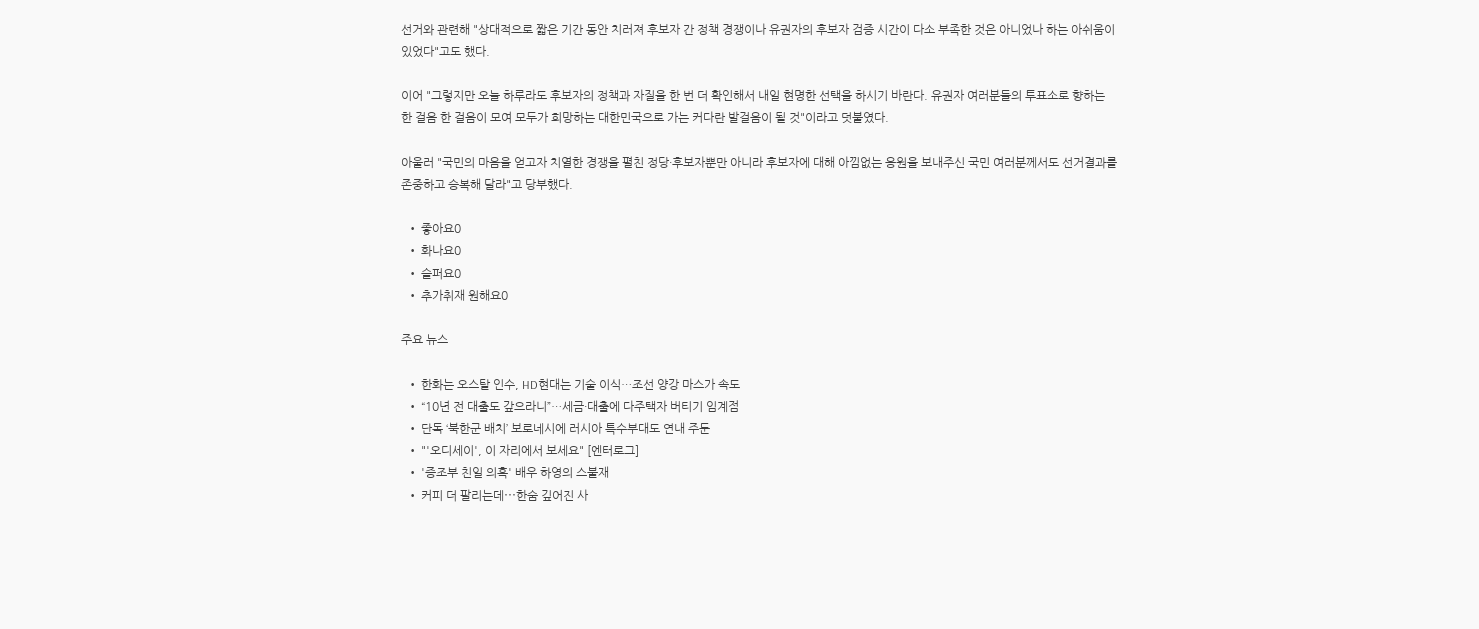선거와 관련해 "상대적으로 짧은 기간 동안 치러져 후보자 간 정책 경쟁이나 유권자의 후보자 검증 시간이 다소 부족한 것은 아니었나 하는 아쉬움이 있었다"고도 했다.

이어 "그렇지만 오늘 하루라도 후보자의 정책과 자질을 한 번 더 확인해서 내일 현명한 선택을 하시기 바란다. 유권자 여러분들의 투표소로 향하는 한 걸음 한 걸음이 모여 모두가 희망하는 대한민국으로 가는 커다란 발걸음이 될 것"이라고 덧붙였다.

아울러 "국민의 마음을 얻고자 치열한 경쟁을 펼친 정당·후보자뿐만 아니라 후보자에 대해 아낌없는 응원을 보내주신 국민 여러분께서도 선거결과를 존중하고 승복해 달라"고 당부했다.

  • 좋아요0
  • 화나요0
  • 슬퍼요0
  • 추가취재 원해요0

주요 뉴스

  • 한화는 오스탈 인수, HD현대는 기술 이식…조선 양강 마스가 속도
  • “10년 전 대출도 갚으라니”…세금·대출에 다주택자 버티기 임계점
  • 단독 ‘북한군 배치’ 보로네시에 러시아 특수부대도 연내 주둔
  • "'오디세이', 이 자리에서 보세요" [엔터로그]
  • '증조부 친일 의혹' 배우 하영의 스불재
  • 커피 더 팔리는데⋯한숨 깊어진 사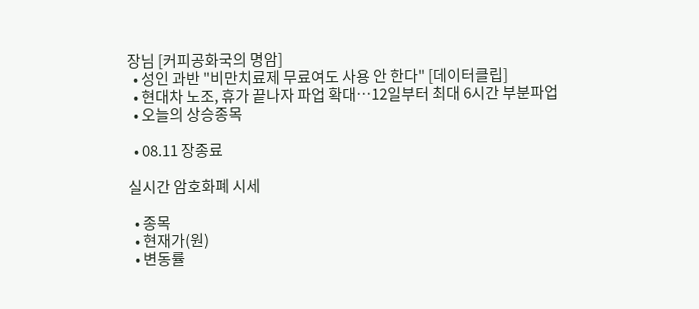장님 [커피공화국의 명암]
  • 성인 과반 "비만치료제 무료여도 사용 안 한다" [데이터클립]
  • 현대차 노조, 휴가 끝나자 파업 확대…12일부터 최대 6시간 부분파업
  • 오늘의 상승종목

  • 08.11 장종료

실시간 암호화폐 시세

  • 종목
  • 현재가(원)
  • 변동률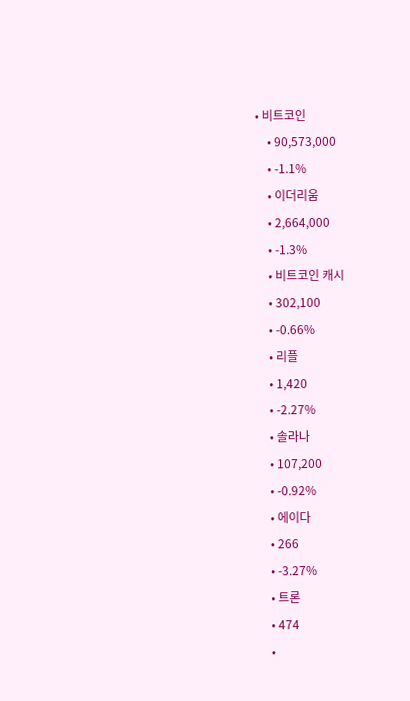• 비트코인
    • 90,573,000
    • -1.1%
    • 이더리움
    • 2,664,000
    • -1.3%
    • 비트코인 캐시
    • 302,100
    • -0.66%
    • 리플
    • 1,420
    • -2.27%
    • 솔라나
    • 107,200
    • -0.92%
    • 에이다
    • 266
    • -3.27%
    • 트론
    • 474
    •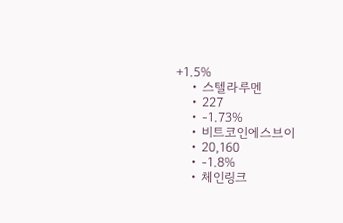+1.5%
    • 스텔라루멘
    • 227
    • -1.73%
    • 비트코인에스브이
    • 20,160
    • -1.8%
    • 체인링크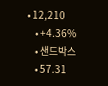• 12,210
    • +4.36%
    • 샌드박스
    • 57.31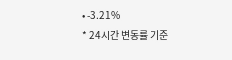• -3.21%
* 24시간 변동률 기준